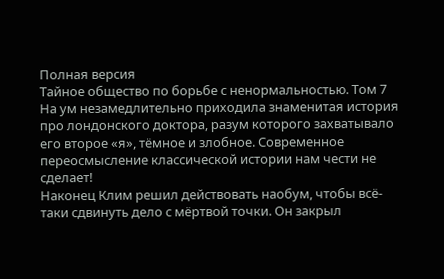Полная версия
Тайное общество по борьбе с ненормальностью. Том 7
На ум незамедлительно приходила знаменитая история про лондонского доктора, разум которого захватывало его второе «я», тёмное и злобное. Современное переосмысление классической истории нам чести не сделает!
Наконец Клим решил действовать наобум, чтобы всё-таки сдвинуть дело с мёртвой точки. Он закрыл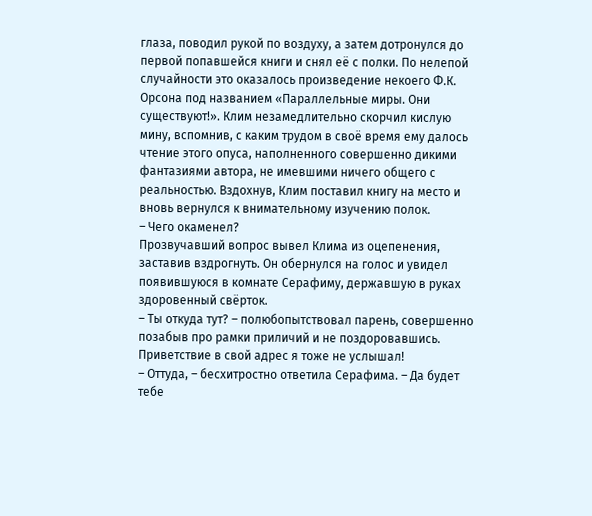глаза, поводил рукой по воздуху, а затем дотронулся до первой попавшейся книги и снял её с полки. По нелепой случайности это оказалось произведение некоего Ф.К. Орсона под названием «Параллельные миры. Они существуют!». Клим незамедлительно скорчил кислую мину, вспомнив, с каким трудом в своё время ему далось чтение этого опуса, наполненного совершенно дикими фантазиями автора, не имевшими ничего общего с реальностью. Вздохнув, Клим поставил книгу на место и вновь вернулся к внимательному изучению полок.
– Чего окаменел?
Прозвучавший вопрос вывел Клима из оцепенения, заставив вздрогнуть. Он обернулся на голос и увидел появившуюся в комнате Серафиму, державшую в руках здоровенный свёрток.
– Ты откуда тут? – полюбопытствовал парень, совершенно позабыв про рамки приличий и не поздоровавшись. Приветствие в свой адрес я тоже не услышал!
– Оттуда, – бесхитростно ответила Серафима. – Да будет тебе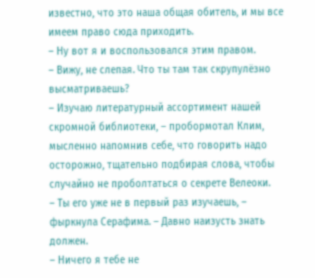известно, что это наша общая обитель, и мы все имеем право сюда приходить.
– Ну вот я и воспользовался этим правом.
– Вижу, не слепая. Что ты там так скрупулёзно высматриваешь?
– Изучаю литературный ассортимент нашей скромной библиотеки, – пробормотал Клим, мысленно напомнив себе, что говорить надо осторожно, тщательно подбирая слова, чтобы случайно не проболтаться о секрете Велеоки.
– Ты его уже не в первый раз изучаешь, – фыркнула Серафима. – Давно наизусть знать должен.
– Ничего я тебе не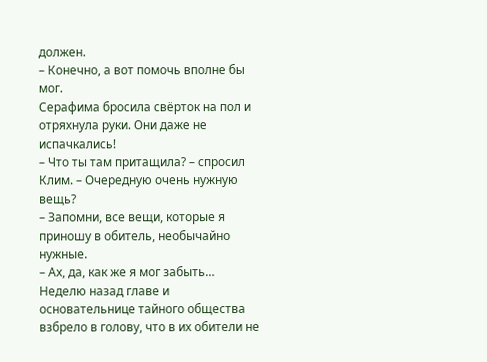должен.
– Конечно, а вот помочь вполне бы мог.
Серафима бросила свёрток на пол и отряхнула руки. Они даже не испачкались!
– Что ты там притащила? – спросил Клим. – Очередную очень нужную вещь?
– Запомни, все вещи, которые я приношу в обитель, необычайно нужные.
– Ах, да, как же я мог забыть…
Неделю назад главе и основательнице тайного общества взбрело в голову, что в их обители не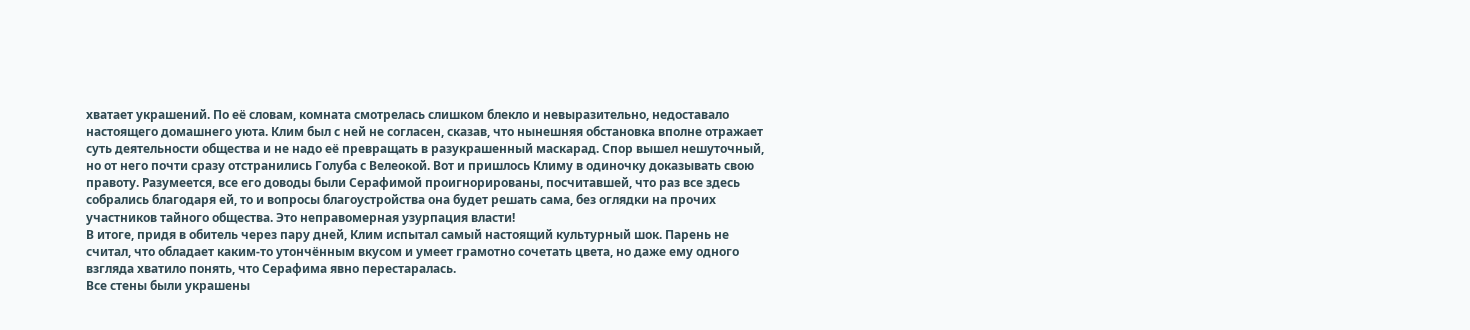хватает украшений. По её словам, комната смотрелась слишком блекло и невыразительно, недоставало настоящего домашнего уюта. Клим был с ней не согласен, сказав, что нынешняя обстановка вполне отражает суть деятельности общества и не надо её превращать в разукрашенный маскарад. Спор вышел нешуточный, но от него почти сразу отстранились Голуба с Велеокой. Вот и пришлось Климу в одиночку доказывать свою правоту. Разумеется, все его доводы были Серафимой проигнорированы, посчитавшей, что раз все здесь собрались благодаря ей, то и вопросы благоустройства она будет решать сама, без оглядки на прочих участников тайного общества. Это неправомерная узурпация власти!
В итоге, придя в обитель через пару дней, Клим испытал самый настоящий культурный шок. Парень не считал, что обладает каким-то утончённым вкусом и умеет грамотно сочетать цвета, но даже ему одного взгляда хватило понять, что Серафима явно перестаралась.
Все стены были украшены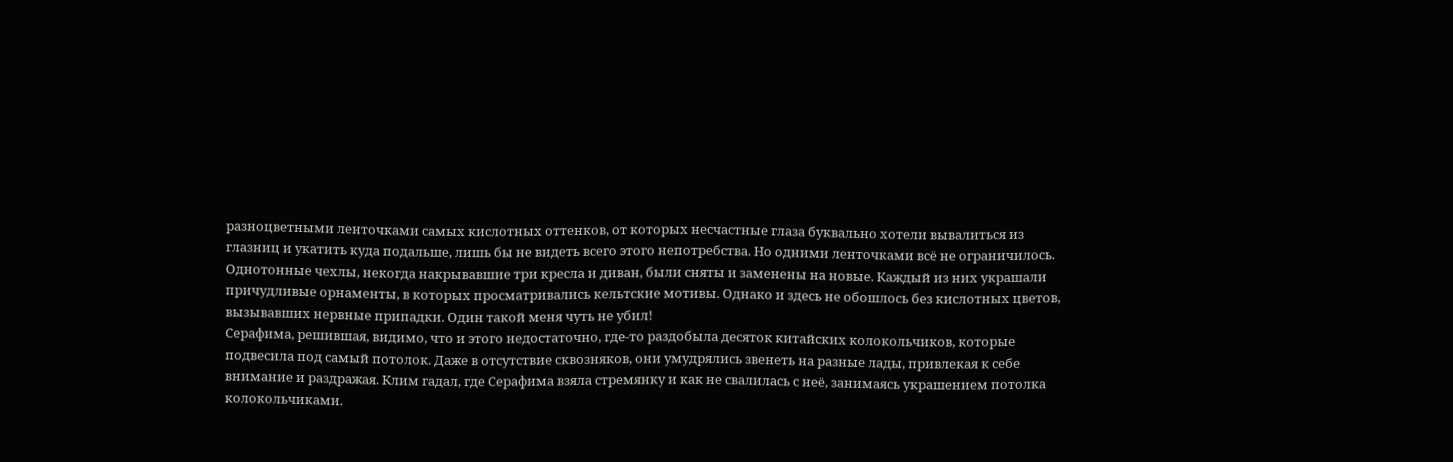разноцветными ленточками самых кислотных оттенков, от которых несчастные глаза буквально хотели вывалиться из глазниц и укатить куда подальше, лишь бы не видеть всего этого непотребства. Но одними ленточками всё не ограничилось. Однотонные чехлы, некогда накрывавшие три кресла и диван, были сняты и заменены на новые. Каждый из них украшали причудливые орнаменты, в которых просматривались кельтские мотивы. Однако и здесь не обошлось без кислотных цветов, вызывавших нервные припадки. Один такой меня чуть не убил!
Серафима, решившая, видимо, что и этого недостаточно, где-то раздобыла десяток китайских колокольчиков, которые подвесила под самый потолок. Даже в отсутствие сквозняков, они умудрялись звенеть на разные лады, привлекая к себе внимание и раздражая. Клим гадал, где Серафима взяла стремянку и как не свалилась с неё, занимаясь украшением потолка колокольчиками.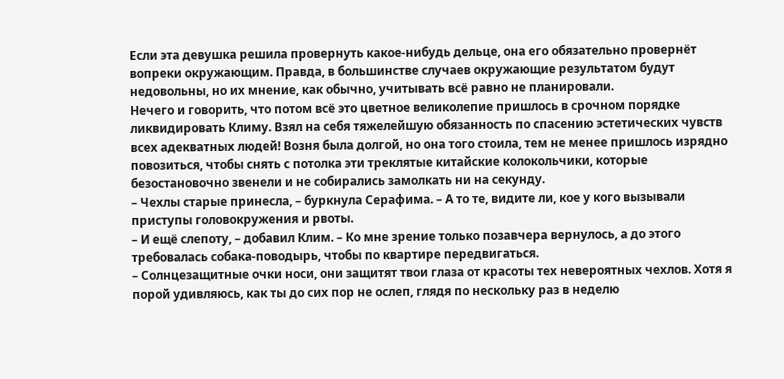Если эта девушка решила провернуть какое-нибудь дельце, она его обязательно провернёт вопреки окружающим. Правда, в большинстве случаев окружающие результатом будут недовольны, но их мнение, как обычно, учитывать всё равно не планировали.
Нечего и говорить, что потом всё это цветное великолепие пришлось в срочном порядке ликвидировать Климу. Взял на себя тяжелейшую обязанность по спасению эстетических чувств всех адекватных людей! Возня была долгой, но она того стоила, тем не менее пришлось изрядно повозиться, чтобы снять с потолка эти треклятые китайские колокольчики, которые безостановочно звенели и не собирались замолкать ни на секунду.
– Чехлы старые принесла, – буркнула Серафима. – А то те, видите ли, кое у кого вызывали приступы головокружения и рвоты.
– И ещё слепоту, – добавил Клим. – Ко мне зрение только позавчера вернулось, а до этого требовалась собака-поводырь, чтобы по квартире передвигаться.
– Солнцезащитные очки носи, они защитят твои глаза от красоты тех невероятных чехлов. Хотя я порой удивляюсь, как ты до сих пор не ослеп, глядя по нескольку раз в неделю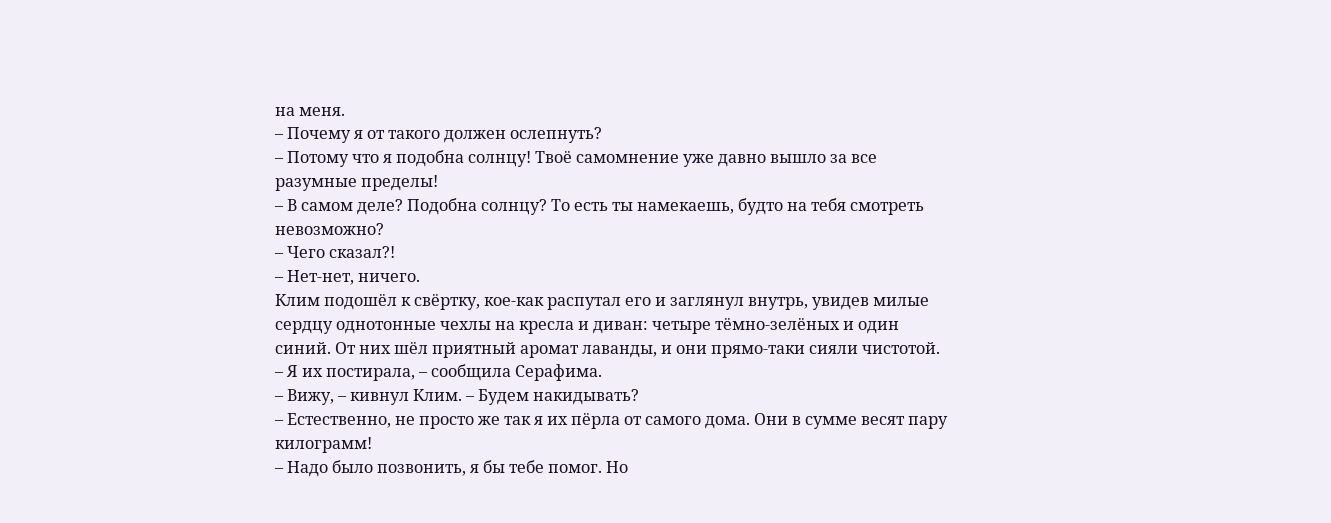на меня.
– Почему я от такого должен ослепнуть?
– Потому что я подобна солнцу! Твоё самомнение уже давно вышло за все разумные пределы!
– В самом деле? Подобна солнцу? То есть ты намекаешь, будто на тебя смотреть невозможно?
– Чего сказал?!
– Нет-нет, ничего.
Клим подошёл к свёртку, кое-как распутал его и заглянул внутрь, увидев милые сердцу однотонные чехлы на кресла и диван: четыре тёмно-зелёных и один синий. От них шёл приятный аромат лаванды, и они прямо-таки сияли чистотой.
– Я их постирала, – сообщила Серафима.
– Вижу, – кивнул Клим. – Будем накидывать?
– Естественно, не просто же так я их пёрла от самого дома. Они в сумме весят пару килограмм!
– Надо было позвонить, я бы тебе помог. Но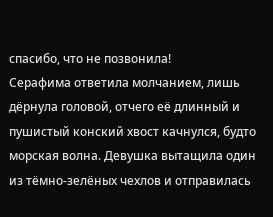спасибо, что не позвонила!
Серафима ответила молчанием, лишь дёрнула головой, отчего её длинный и пушистый конский хвост качнулся, будто морская волна. Девушка вытащила один из тёмно-зелёных чехлов и отправилась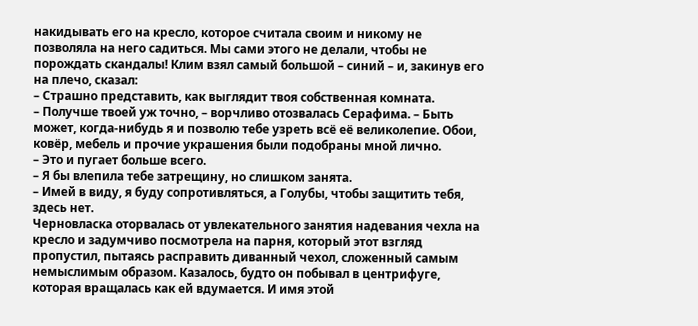накидывать его на кресло, которое считала своим и никому не позволяла на него садиться. Мы сами этого не делали, чтобы не порождать скандалы! Клим взял самый большой – синий – и, закинув его на плечо, сказал:
– Страшно представить, как выглядит твоя собственная комната.
– Получше твоей уж точно, – ворчливо отозвалась Серафима. – Быть может, когда-нибудь я и позволю тебе узреть всё её великолепие. Обои, ковёр, мебель и прочие украшения были подобраны мной лично.
– Это и пугает больше всего.
– Я бы влепила тебе затрещину, но слишком занята.
– Имей в виду, я буду сопротивляться, а Голубы, чтобы защитить тебя, здесь нет.
Черновласка оторвалась от увлекательного занятия надевания чехла на кресло и задумчиво посмотрела на парня, который этот взгляд пропустил, пытаясь расправить диванный чехол, сложенный самым немыслимым образом. Казалось, будто он побывал в центрифуге, которая вращалась как ей вдумается. И имя этой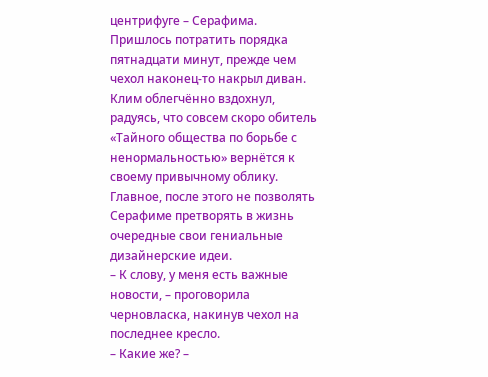центрифуге – Серафима. Пришлось потратить порядка пятнадцати минут, прежде чем чехол наконец-то накрыл диван. Клим облегчённо вздохнул, радуясь, что совсем скоро обитель «Тайного общества по борьбе с ненормальностью» вернётся к своему привычному облику. Главное, после этого не позволять Серафиме претворять в жизнь очередные свои гениальные дизайнерские идеи.
– К слову, у меня есть важные новости, – проговорила черновласка, накинув чехол на последнее кресло.
– Какие же? –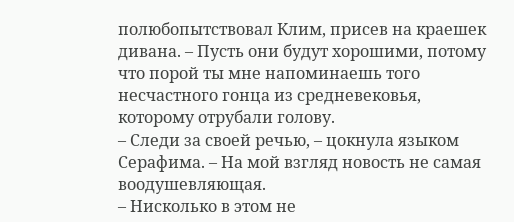полюбопытствовал Клим, присев на краешек дивана. – Пусть они будут хорошими, потому что порой ты мне напоминаешь того несчастного гонца из средневековья, которому отрубали голову.
– Следи за своей речью, – цокнула языком Серафима. – На мой взгляд новость не самая воодушевляющая.
– Нисколько в этом не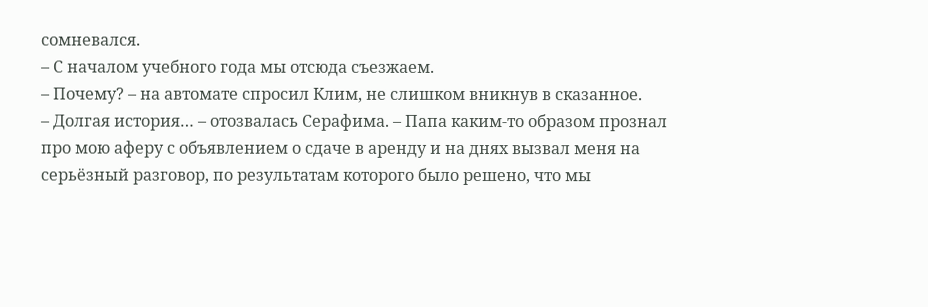сомневался.
– С началом учебного года мы отсюда съезжаем.
– Почему? – на автомате спросил Клим, не слишком вникнув в сказанное.
– Долгая история… – отозвалась Серафима. – Папа каким-то образом прознал про мою аферу с объявлением о сдаче в аренду и на днях вызвал меня на серьёзный разговор, по результатам которого было решено, что мы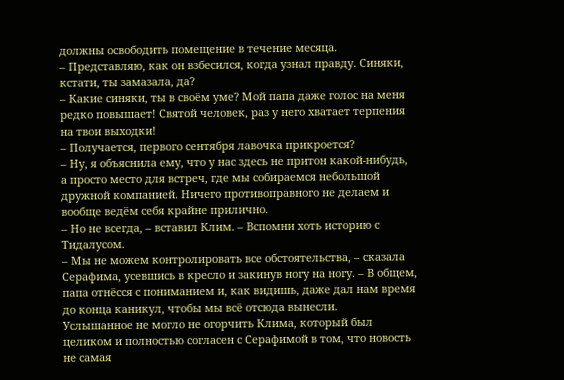должны освободить помещение в течение месяца.
– Представляю, как он взбесился, когда узнал правду. Синяки, кстати, ты замазала, да?
– Какие синяки, ты в своём уме? Мой папа даже голос на меня редко повышает! Святой человек, раз у него хватает терпения на твои выходки!
– Получается, первого сентября лавочка прикроется?
– Ну, я объяснила ему, что у нас здесь не притон какой-нибудь, а просто место для встреч, где мы собираемся небольшой дружной компанией. Ничего противоправного не делаем и вообще ведём себя крайне прилично.
– Но не всегда, – вставил Клим. – Вспомни хоть историю с Тидалусом.
– Мы не можем контролировать все обстоятельства, – сказала Серафима, усевшись в кресло и закинув ногу на ногу. – В общем, папа отнёсся с пониманием и, как видишь, даже дал нам время до конца каникул, чтобы мы всё отсюда вынесли.
Услышанное не могло не огорчить Клима, который был целиком и полностью согласен с Серафимой в том, что новость не самая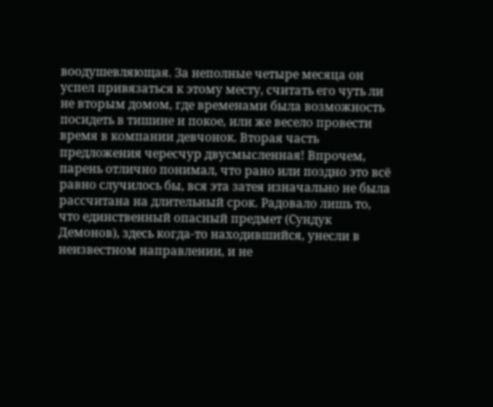воодушевляющая. За неполные четыре месяца он успел привязаться к этому месту, считать его чуть ли не вторым домом, где временами была возможность посидеть в тишине и покое, или же весело провести время в компании девчонок. Вторая часть предложения чересчур двусмысленная! Впрочем, парень отлично понимал, что рано или поздно это всё равно случилось бы, вся эта затея изначально не была рассчитана на длительный срок. Радовало лишь то, что единственный опасный предмет (Сундук Демонов), здесь когда-то находившийся, унесли в неизвестном направлении, и не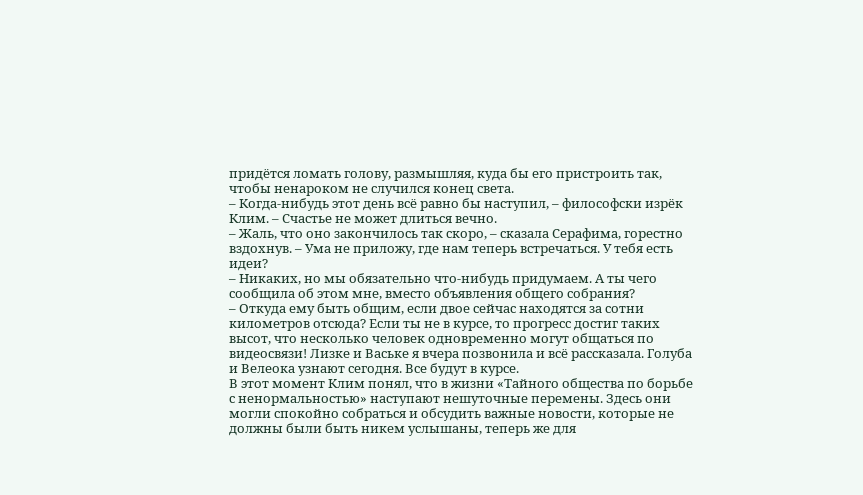придётся ломать голову, размышляя, куда бы его пристроить так, чтобы ненароком не случился конец света.
– Когда-нибудь этот день всё равно бы наступил, – философски изрёк Клим. – Счастье не может длиться вечно.
– Жаль, что оно закончилось так скоро, – сказала Серафима, горестно вздохнув. – Ума не приложу, где нам теперь встречаться. У тебя есть идеи?
– Никаких, но мы обязательно что-нибудь придумаем. А ты чего сообщила об этом мне, вместо объявления общего собрания?
– Откуда ему быть общим, если двое сейчас находятся за сотни километров отсюда? Если ты не в курсе, то прогресс достиг таких высот, что несколько человек одновременно могут общаться по видеосвязи! Лизке и Ваське я вчера позвонила и всё рассказала. Голуба и Велеока узнают сегодня. Все будут в курсе.
В этот момент Клим понял, что в жизни «Тайного общества по борьбе с ненормальностью» наступают нешуточные перемены. Здесь они могли спокойно собраться и обсудить важные новости, которые не должны были быть никем услышаны, теперь же для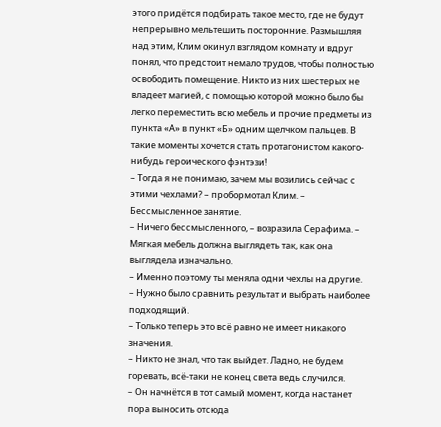этого придётся подбирать такое место, где не будут непрерывно мельтешить посторонние. Размышляя над этим, Клим окинул взглядом комнату и вдруг понял, что предстоит немало трудов, чтобы полностью освободить помещение. Никто из них шестерых не владеет магией, с помощью которой можно было бы легко переместить всю мебель и прочие предметы из пункта «А» в пункт «Б» одним щелчком пальцев. В такие моменты хочется стать протагонистом какого-нибудь героического фэнтэзи!
– Тогда я не понимаю, зачем мы возились сейчас с этими чехлами? – пробормотал Клим. – Бессмысленное занятие.
– Ничего бессмысленного, – возразила Серафима. – Мягкая мебель должна выглядеть так, как она выглядела изначально.
– Именно поэтому ты меняла одни чехлы на другие.
– Нужно было сравнить результат и выбрать наиболее подходящий.
– Только теперь это всё равно не имеет никакого значения.
– Никто не знал, что так выйдет. Ладно, не будем горевать, всё-таки не конец света ведь случился.
– Он начнётся в тот самый момент, когда настанет пора выносить отсюда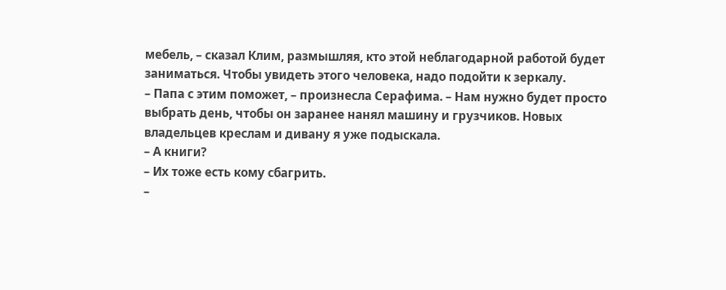мебель, – сказал Клим, размышляя, кто этой неблагодарной работой будет заниматься. Чтобы увидеть этого человека, надо подойти к зеркалу.
– Папа с этим поможет, – произнесла Серафима. – Нам нужно будет просто выбрать день, чтобы он заранее нанял машину и грузчиков. Новых владельцев креслам и дивану я уже подыскала.
– А книги?
– Их тоже есть кому сбагрить.
–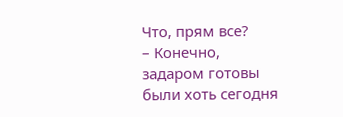Что, прям все?
– Конечно, задаром готовы были хоть сегодня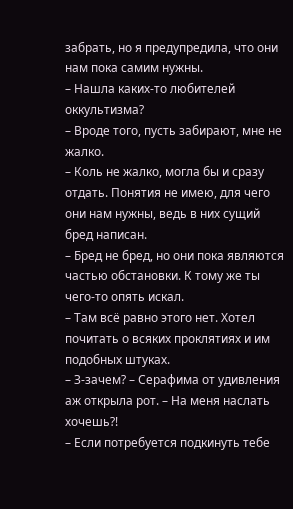забрать, но я предупредила, что они нам пока самим нужны.
– Нашла каких-то любителей оккультизма?
– Вроде того, пусть забирают, мне не жалко.
– Коль не жалко, могла бы и сразу отдать. Понятия не имею, для чего они нам нужны, ведь в них сущий бред написан.
– Бред не бред, но они пока являются частью обстановки. К тому же ты чего-то опять искал.
– Там всё равно этого нет. Хотел почитать о всяких проклятиях и им подобных штуках.
– З-зачем? – Серафима от удивления аж открыла рот. – На меня наслать хочешь?!
– Если потребуется подкинуть тебе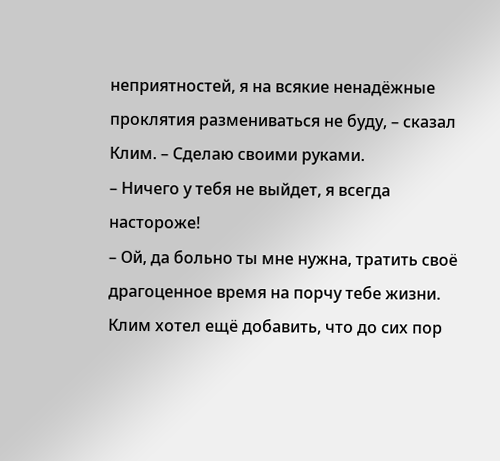неприятностей, я на всякие ненадёжные проклятия размениваться не буду, – сказал Клим. – Сделаю своими руками.
– Ничего у тебя не выйдет, я всегда настороже!
– Ой, да больно ты мне нужна, тратить своё драгоценное время на порчу тебе жизни.
Клим хотел ещё добавить, что до сих пор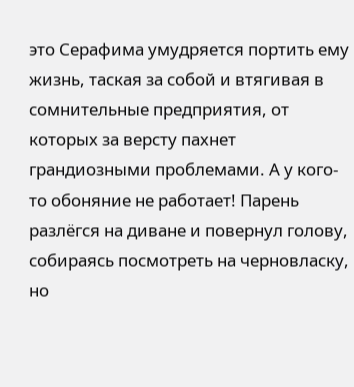это Серафима умудряется портить ему жизнь, таская за собой и втягивая в сомнительные предприятия, от которых за версту пахнет грандиозными проблемами. А у кого-то обоняние не работает! Парень разлёгся на диване и повернул голову, собираясь посмотреть на черновласку, но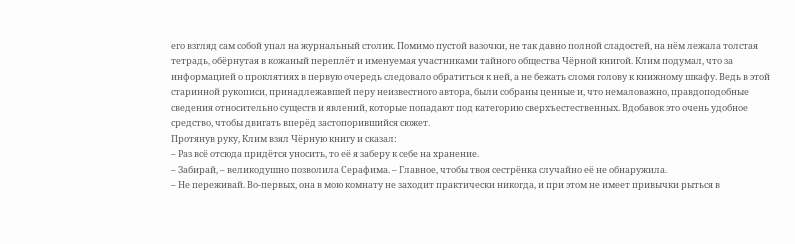его взгляд сам собой упал на журнальный столик. Помимо пустой вазочки, не так давно полной сладостей, на нём лежала толстая тетрадь, обёрнутая в кожаный переплёт и именуемая участниками тайного общества Чёрной книгой. Клим подумал, что за информацией о проклятиях в первую очередь следовало обратиться к ней, а не бежать сломя голову к книжному шкафу. Ведь в этой старинной рукописи, принадлежавшей перу неизвестного автора, были собраны ценные и, что немаловажно, правдоподобные сведения относительно существ и явлений, которые попадают под категорию сверхъестественных. Вдобавок это очень удобное средство, чтобы двигать вперёд застопорившийся сюжет.
Протянув руку, Клим взял Чёрную книгу и сказал:
– Раз всё отсюда придётся уносить, то её я заберу к себе на хранение.
– Забирай, – великодушно позволила Серафима. – Главное, чтобы твоя сестрёнка случайно её не обнаружила.
– Не переживай. Во-первых, она в мою комнату не заходит практически никогда, и при этом не имеет привычки рыться в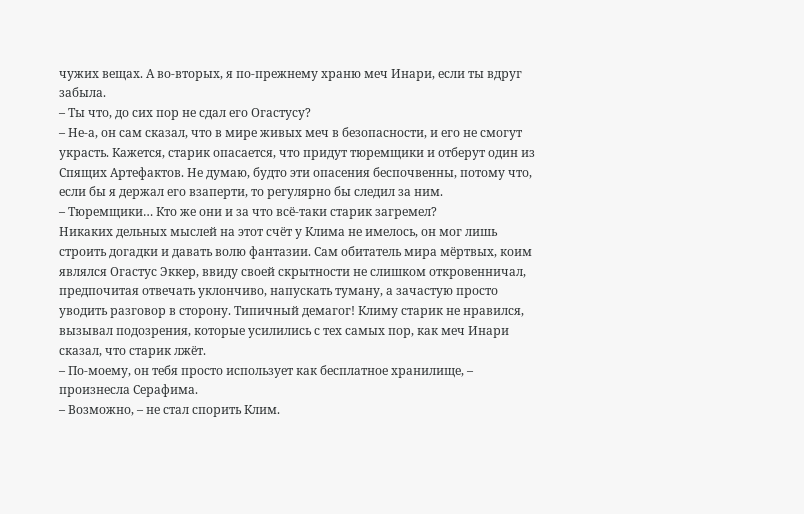чужих вещах. А во-вторых, я по-прежнему храню меч Инари, если ты вдруг забыла.
– Ты что, до сих пор не сдал его Огастусу?
– Не-а, он сам сказал, что в мире живых меч в безопасности, и его не смогут украсть. Кажется, старик опасается, что придут тюремщики и отберут один из Спящих Артефактов. Не думаю, будто эти опасения беспочвенны, потому что, если бы я держал его взаперти, то регулярно бы следил за ним.
– Тюремщики… Кто же они и за что всё-таки старик загремел?
Никаких дельных мыслей на этот счёт у Клима не имелось, он мог лишь строить догадки и давать волю фантазии. Сам обитатель мира мёртвых, коим являлся Огастус Эккер, ввиду своей скрытности не слишком откровенничал, предпочитая отвечать уклончиво, напускать туману, а зачастую просто уводить разговор в сторону. Типичный демагог! Климу старик не нравился, вызывал подозрения, которые усилились с тех самых пор, как меч Инари сказал, что старик лжёт.
– По-моему, он тебя просто использует как бесплатное хранилище, – произнесла Серафима.
– Возможно, – не стал спорить Клим.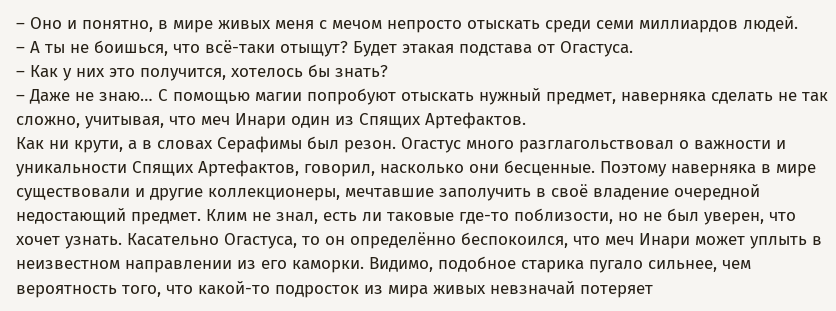– Оно и понятно, в мире живых меня с мечом непросто отыскать среди семи миллиардов людей.
– А ты не боишься, что всё-таки отыщут? Будет этакая подстава от Огастуса.
– Как у них это получится, хотелось бы знать?
– Даже не знаю… С помощью магии попробуют отыскать нужный предмет, наверняка сделать не так сложно, учитывая, что меч Инари один из Спящих Артефактов.
Как ни крути, а в словах Серафимы был резон. Огастус много разглагольствовал о важности и уникальности Спящих Артефактов, говорил, насколько они бесценные. Поэтому наверняка в мире существовали и другие коллекционеры, мечтавшие заполучить в своё владение очередной недостающий предмет. Клим не знал, есть ли таковые где-то поблизости, но не был уверен, что хочет узнать. Касательно Огастуса, то он определённо беспокоился, что меч Инари может уплыть в неизвестном направлении из его каморки. Видимо, подобное старика пугало сильнее, чем вероятность того, что какой-то подросток из мира живых невзначай потеряет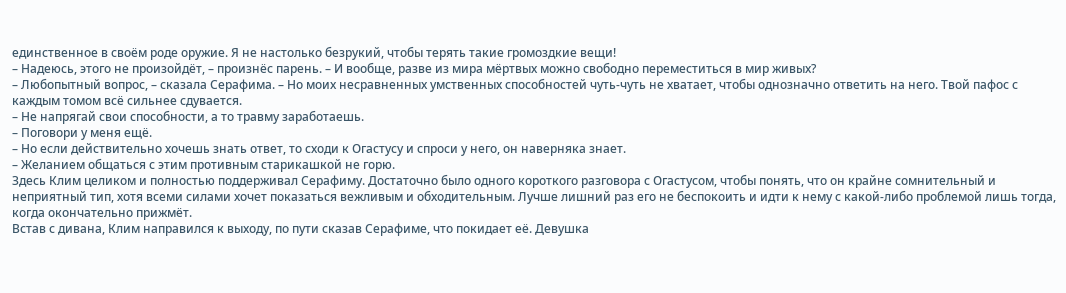единственное в своём роде оружие. Я не настолько безрукий, чтобы терять такие громоздкие вещи!
– Надеюсь, этого не произойдёт, – произнёс парень. – И вообще, разве из мира мёртвых можно свободно переместиться в мир живых?
– Любопытный вопрос, – сказала Серафима. – Но моих несравненных умственных способностей чуть-чуть не хватает, чтобы однозначно ответить на него. Твой пафос с каждым томом всё сильнее сдувается.
– Не напрягай свои способности, а то травму заработаешь.
– Поговори у меня ещё.
– Но если действительно хочешь знать ответ, то сходи к Огастусу и спроси у него, он наверняка знает.
– Желанием общаться с этим противным старикашкой не горю.
Здесь Клим целиком и полностью поддерживал Серафиму. Достаточно было одного короткого разговора с Огастусом, чтобы понять, что он крайне сомнительный и неприятный тип, хотя всеми силами хочет показаться вежливым и обходительным. Лучше лишний раз его не беспокоить и идти к нему с какой-либо проблемой лишь тогда, когда окончательно прижмёт.
Встав с дивана, Клим направился к выходу, по пути сказав Серафиме, что покидает её. Девушка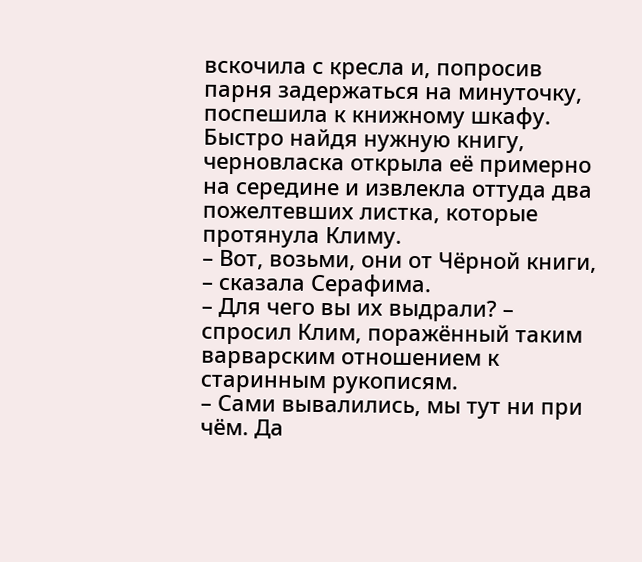вскочила с кресла и, попросив парня задержаться на минуточку, поспешила к книжному шкафу. Быстро найдя нужную книгу, черновласка открыла её примерно на середине и извлекла оттуда два пожелтевших листка, которые протянула Климу.
– Вот, возьми, они от Чёрной книги, – сказала Серафима.
– Для чего вы их выдрали? – спросил Клим, поражённый таким варварским отношением к старинным рукописям.
– Сами вывалились, мы тут ни при чём. Да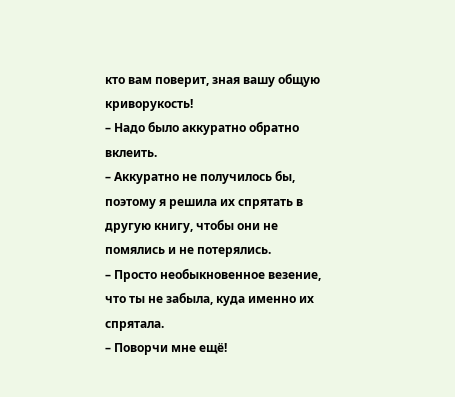кто вам поверит, зная вашу общую криворукость!
– Надо было аккуратно обратно вклеить.
– Аккуратно не получилось бы, поэтому я решила их спрятать в другую книгу, чтобы они не помялись и не потерялись.
– Просто необыкновенное везение, что ты не забыла, куда именно их спрятала.
– Поворчи мне ещё!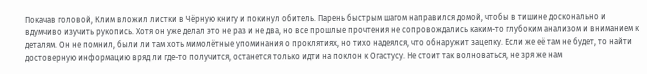Покачав головой, Клим вложил листки в Чёрную книгу и покинул обитель. Парень быстрым шагом направился домой, чтобы в тишине досконально и вдумчиво изучить рукопись. Хотя он уже делал это не раз и не два, но все прошлые прочтения не сопровождались каким-то глубоким анализом и вниманием к деталям. Он не помнил, были ли там хоть мимолётные упоминания о проклятиях, но тихо надеялся, что обнаружит зацепку. Если же её там не будет, то найти достоверную информацию вряд ли где-то получится, останется только идти на поклон к Огастусу. Не стоит так волноваться, не зря же нам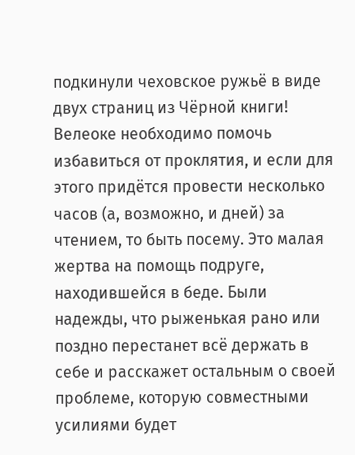подкинули чеховское ружьё в виде двух страниц из Чёрной книги!
Велеоке необходимо помочь избавиться от проклятия, и если для этого придётся провести несколько часов (а, возможно, и дней) за чтением, то быть посему. Это малая жертва на помощь подруге, находившейся в беде. Были надежды, что рыженькая рано или поздно перестанет всё держать в себе и расскажет остальным о своей проблеме, которую совместными усилиями будет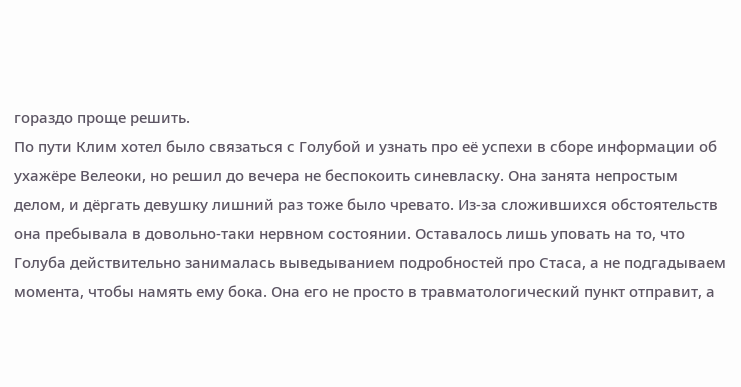гораздо проще решить.
По пути Клим хотел было связаться с Голубой и узнать про её успехи в сборе информации об ухажёре Велеоки, но решил до вечера не беспокоить синевласку. Она занята непростым делом, и дёргать девушку лишний раз тоже было чревато. Из-за сложившихся обстоятельств она пребывала в довольно-таки нервном состоянии. Оставалось лишь уповать на то, что Голуба действительно занималась выведыванием подробностей про Стаса, а не подгадываем момента, чтобы намять ему бока. Она его не просто в травматологический пункт отправит, а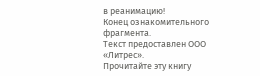в реанимацию!
Конец ознакомительного фрагмента.
Текст предоставлен ООО «Литрес».
Прочитайте эту книгу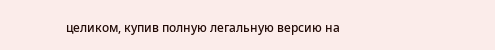целиком, купив полную легальную версию на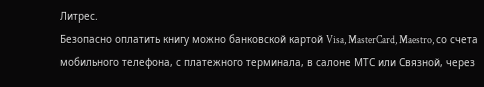Литрес.
Безопасно оплатить книгу можно банковской картой Visa, MasterCard, Maestro, со счета мобильного телефона, с платежного терминала, в салоне МТС или Связной, через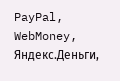PayPal, WebMoney, Яндекс.Деньги,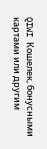QIWI Кошелек, бонусными картами или другим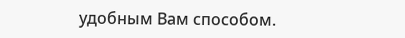удобным Вам способом.